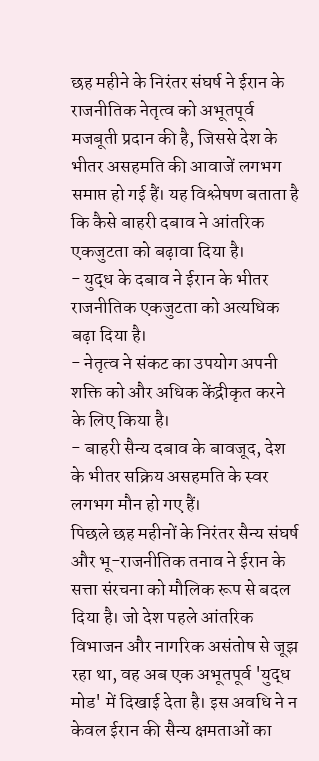छह महीने के निरंतर संघर्ष ने ईरान के राजनीतिक नेतृत्व को अभूतपूर्व मजबूती प्रदान की है, जिससे देश के भीतर असहमति की आवाजें लगभग समाप्त हो गई हैं। यह विश्लेषण बताता है कि कैसे बाहरी दबाव ने आंतरिक एकजुटता को बढ़ावा दिया है।
- युद्ध के दबाव ने ईरान के भीतर राजनीतिक एकजुटता को अत्यधिक बढ़ा दिया है।
- नेतृत्व ने संकट का उपयोग अपनी शक्ति को और अधिक केंद्रीकृत करने के लिए किया है।
- बाहरी सैन्य दबाव के बावजूद, देश के भीतर सक्रिय असहमति के स्वर लगभग मौन हो गए हैं।
पिछले छह महीनों के निरंतर सैन्य संघर्ष और भू-राजनीतिक तनाव ने ईरान के सत्ता संरचना को मौलिक रूप से बदल दिया है। जो देश पहले आंतरिक विभाजन और नागरिक असंतोष से जूझ रहा था, वह अब एक अभूतपूर्व 'युद्ध मोड' में दिखाई देता है। इस अवधि ने न केवल ईरान की सैन्य क्षमताओं का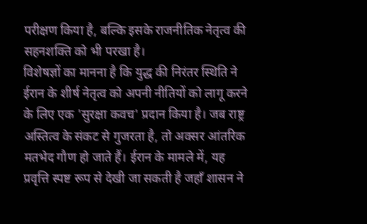परीक्षण किया है, बल्कि इसके राजनीतिक नेतृत्व की सहनशक्ति को भी परखा है।
विशेषज्ञों का मानना है कि युद्ध की निरंतर स्थिति ने ईरान के शीर्ष नेतृत्व को अपनी नीतियों को लागू करने के लिए एक 'सुरक्षा कवच' प्रदान किया है। जब राष्ट्र अस्तित्व के संकट से गुजरता है, तो अक्सर आंतरिक मतभेद गौण हो जाते हैं। ईरान के मामले में, यह प्रवृत्ति स्पष्ट रूप से देखी जा सकती है जहाँ शासन ने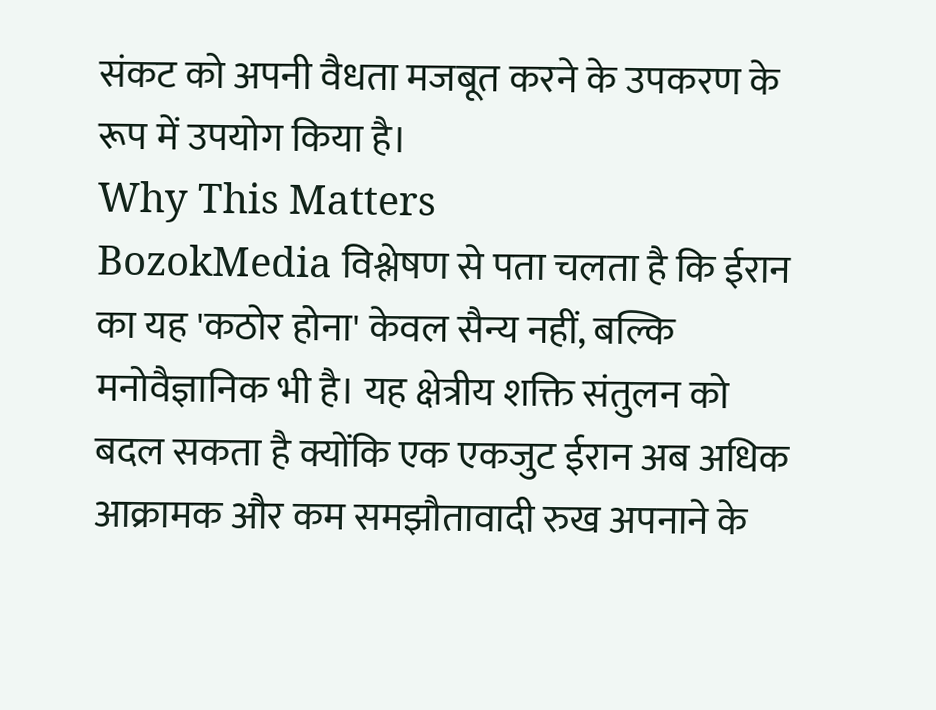संकट को अपनी वैधता मजबूत करने के उपकरण के रूप में उपयोग किया है।
Why This Matters
BozokMedia विश्लेषण से पता चलता है कि ईरान का यह 'कठोर होना' केवल सैन्य नहीं, बल्कि मनोवैज्ञानिक भी है। यह क्षेत्रीय शक्ति संतुलन को बदल सकता है क्योंकि एक एकजुट ईरान अब अधिक आक्रामक और कम समझौतावादी रुख अपनाने के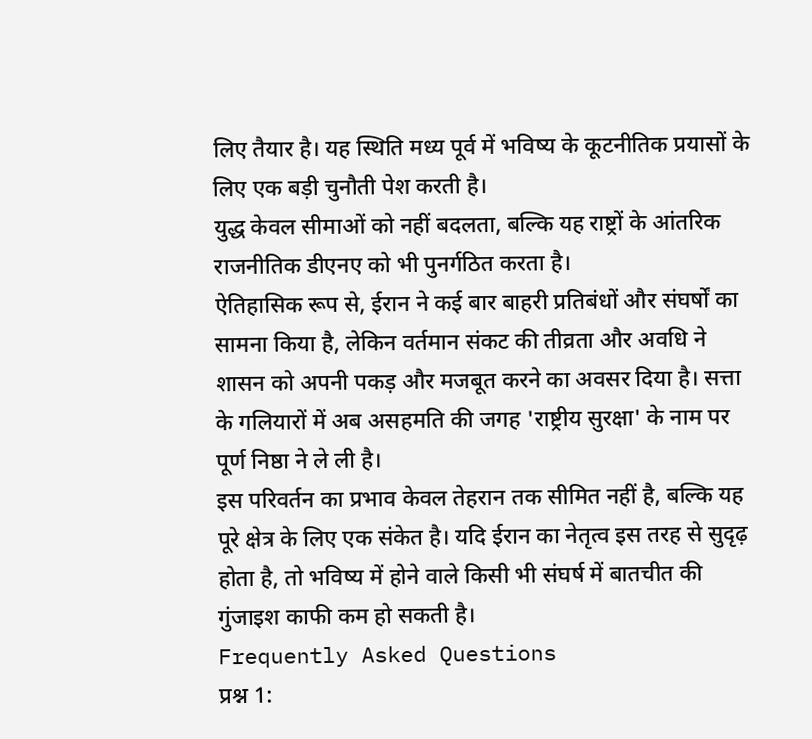लिए तैयार है। यह स्थिति मध्य पूर्व में भविष्य के कूटनीतिक प्रयासों के लिए एक बड़ी चुनौती पेश करती है।
युद्ध केवल सीमाओं को नहीं बदलता, बल्कि यह राष्ट्रों के आंतरिक राजनीतिक डीएनए को भी पुनर्गठित करता है।
ऐतिहासिक रूप से, ईरान ने कई बार बाहरी प्रतिबंधों और संघर्षों का सामना किया है, लेकिन वर्तमान संकट की तीव्रता और अवधि ने शासन को अपनी पकड़ और मजबूत करने का अवसर दिया है। सत्ता के गलियारों में अब असहमति की जगह 'राष्ट्रीय सुरक्षा' के नाम पर पूर्ण निष्ठा ने ले ली है।
इस परिवर्तन का प्रभाव केवल तेहरान तक सीमित नहीं है, बल्कि यह पूरे क्षेत्र के लिए एक संकेत है। यदि ईरान का नेतृत्व इस तरह से सुदृढ़ होता है, तो भविष्य में होने वाले किसी भी संघर्ष में बातचीत की गुंजाइश काफी कम हो सकती है।
Frequently Asked Questions
प्रश्न 1: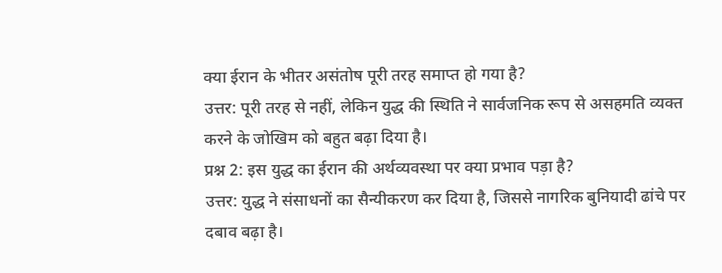क्या ईरान के भीतर असंतोष पूरी तरह समाप्त हो गया है?
उत्तर: पूरी तरह से नहीं, लेकिन युद्ध की स्थिति ने सार्वजनिक रूप से असहमति व्यक्त करने के जोखिम को बहुत बढ़ा दिया है।
प्रश्न 2: इस युद्ध का ईरान की अर्थव्यवस्था पर क्या प्रभाव पड़ा है?
उत्तर: युद्ध ने संसाधनों का सैन्यीकरण कर दिया है, जिससे नागरिक बुनियादी ढांचे पर दबाव बढ़ा है।